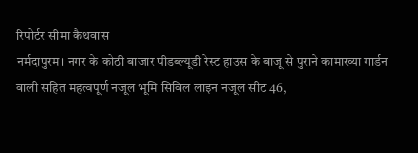रिपोर्टर सीमा कैथवास
नर्मदापुरम। नगर के कोठी बाजार पीडब्ल्यूडी रेस्ट हाउस के बाजू से पुराने कामाख्या गार्डन वाली सहित महत्वपूर्ण नजूल भूमि सिविल लाइन नजूल सीट 46,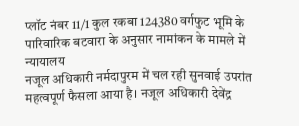प्लॉट नंबर 11/1 कुल रकबा 124380 वर्गफुट भूमि के पारिवारिक बटवारा के अनुसार नामांकन के मामले में न्यायालय
नजूल अधिकारी नर्मदापुरम में चल रही सुनवाई उपरांत महत्वपूर्ण फैसला आया है। नजूल अधिकारी देवेंद्र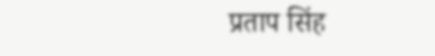प्रताप सिंह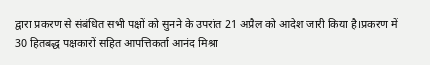द्वारा प्रकरण से संबंधित सभी पक्षों को सुनने के उपरांत 21 अप्रैल को आदेश जारी किया है।प्रकरण में 30 हितबद्ध पक्षकारों सहित आपत्तिकर्ता आनंद मिश्रा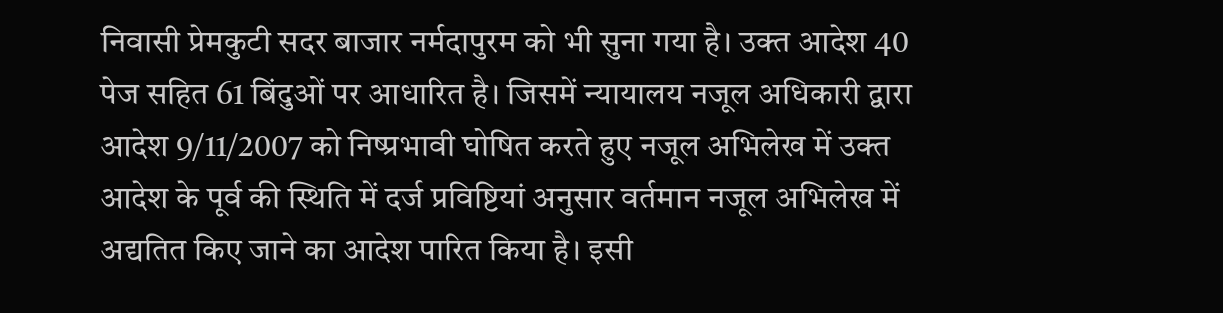निवासी प्रेमकुटी सदर बाजार नर्मदापुरम को भी सुना गया है। उक्त आदेश 40 पेज सहित 61 बिंदुओं पर आधारित है। जिसमें न्यायालय नजूल अधिकारी द्वारा आदेश 9/11/2007 को निष्प्रभावी घोषित करते हुए नजूल अभिलेख में उक्त आदेश के पूर्व की स्थिति में दर्ज प्रविष्टियां अनुसार वर्तमान नजूल अभिलेख में अद्यतित किए जाने का आदेश पारित किया है। इसी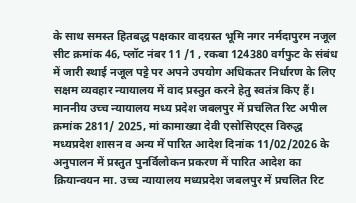के साथ समस्त हितबद्ध पक्षकार वादग्रस्त भूमि नगर नर्मदापुरम नजूल सीट क्रमांक 46, प्लॉट नंबर 11 /1 , रकबा 124380 वर्गफुट के संबंध में जारी स्थाई नजूल पट्टे पर अपने उपयोग अधिकतर निर्धारण के लिए सक्षम व्यवहार न्यायालय में वाद प्रस्तुत करने हेतु स्वतंत्र किए हैं। माननीय उच्च न्यायालय मध्य प्रदेश जबलपुर में प्रचलित रिट अपील क्रमांक 2811/ 2025, मां कामाख्या देवी एसोसिएट्स विरुद्ध मध्यप्रदेश शासन व अन्य में पारित आदेश दिनांक 11/02/2026 के अनुपालन में प्रस्तुत पुनर्विलोकन प्रकरण में पारित आदेश का क्रियान्वयन मा. उच्च न्यायालय मध्यप्रदेश जबलपुर में प्रचलित रिट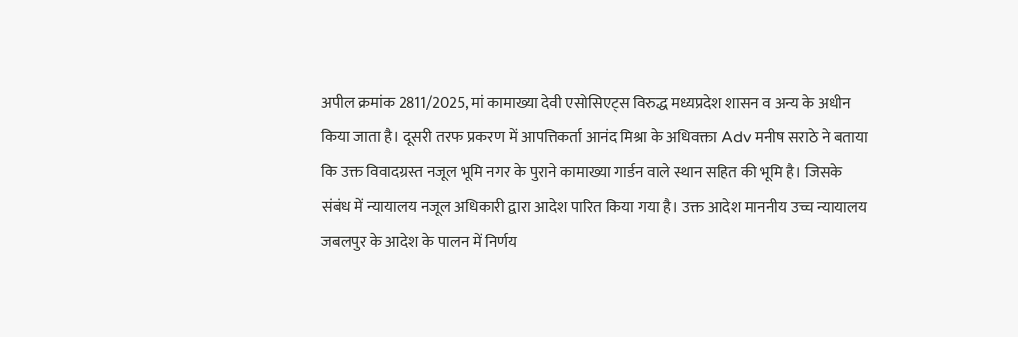अपील क्रमांक 2811/2025, मां कामाख्या देवी एसोसिएट्स विरुद्ध मध्यप्रदेश शासन व अन्य के अधीन किया जाता है। दूसरी तरफ प्रकरण में आपत्तिकर्ता आनंद मिश्रा के अधिवक्ता Adv मनीष सराठे ने बताया कि उक्त विवादग्रस्त नजूल भूमि नगर के पुराने कामाख्या गार्डन वाले स्थान सहित की भूमि है। जिसके संबंध में न्यायालय नजूल अधिकारी द्वारा आदेश पारित किया गया है। उक्त आदेश माननीय उच्च न्यायालय जबलपुर के आदेश के पालन में निर्णय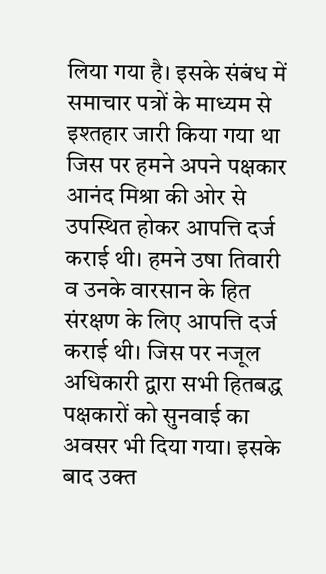लिया गया है। इसके संबंध में समाचार पत्रों के माध्यम से इश्तहार जारी किया गया था जिस पर हमने अपने पक्षकार आनंद मिश्रा की ओर से उपस्थित होकर आपत्ति दर्ज कराई थी। हमने उषा तिवारी व उनके वारसान के हित संरक्षण के लिए आपत्ति दर्ज कराई थी। जिस पर नजूल अधिकारी द्वारा सभी हितबद्ध पक्षकारों को सुनवाई का अवसर भी दिया गया। इसके बाद उक्त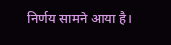निर्णय सामने आया है।